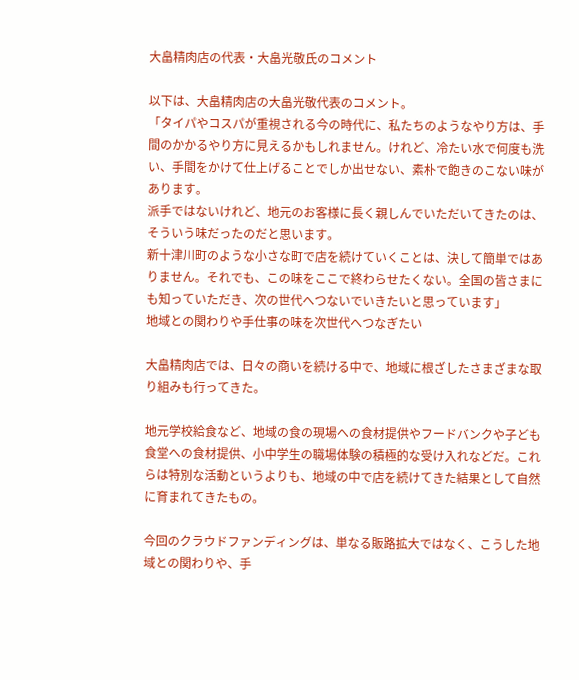大畠精肉店の代表・大畠光敬氏のコメント

以下は、大畠精肉店の大畠光敬代表のコメント。
「タイパやコスパが重視される今の時代に、私たちのようなやり方は、手間のかかるやり方に見えるかもしれません。けれど、冷たい水で何度も洗い、手間をかけて仕上げることでしか出せない、素朴で飽きのこない味があります。
派手ではないけれど、地元のお客様に長く親しんでいただいてきたのは、そういう味だったのだと思います。
新十津川町のような小さな町で店を続けていくことは、決して簡単ではありません。それでも、この味をここで終わらせたくない。全国の皆さまにも知っていただき、次の世代へつないでいきたいと思っています」
地域との関わりや手仕事の味を次世代へつなぎたい

大畠精肉店では、日々の商いを続ける中で、地域に根ざしたさまざまな取り組みも行ってきた。

地元学校給食など、地域の食の現場への食材提供やフードバンクや子ども食堂への食材提供、小中学生の職場体験の積極的な受け入れなどだ。これらは特別な活動というよりも、地域の中で店を続けてきた結果として自然に育まれてきたもの。

今回のクラウドファンディングは、単なる販路拡大ではなく、こうした地域との関わりや、手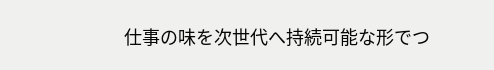仕事の味を次世代へ持続可能な形でつ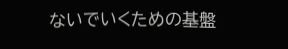ないでいくための基盤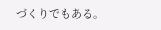づくりでもある。